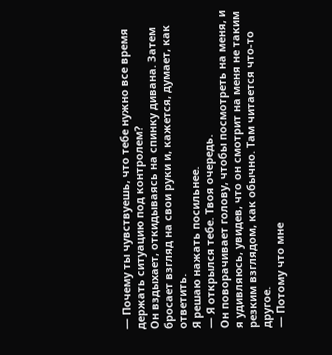— Почему ты чувствуешь, что тебе нужно все время держать ситуацию под контролем?
Он вздыхает, откидываясь на спинку дивана. Затем бросает взгляд на свои руки и, кажется, думает, как ответить.
Я решаю нажать посильнее.
— Я открылся тебе. Твоя очередь.
Он поворачивает голову, чтобы посмотреть на меня, и я удивляюсь, увидев, что он смотрит на меня не таким резким взглядом, как обычно. Там читается что-то другое.
— Потому что мне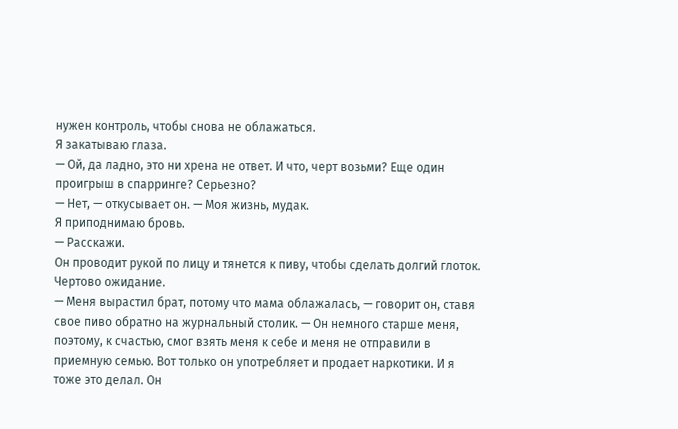нужен контроль, чтобы снова не облажаться.
Я закатываю глаза.
— Ой, да ладно, это ни хрена не ответ. И что, черт возьми? Еще один проигрыш в спарринге? Серьезно?
— Нет, — откусывает он. — Моя жизнь, мудак.
Я приподнимаю бровь.
— Расскажи.
Он проводит рукой по лицу и тянется к пиву, чтобы сделать долгий глоток.
Чертово ожидание.
— Меня вырастил брат, потому что мама облажалась, — говорит он, ставя свое пиво обратно на журнальный столик. — Он немного старше меня, поэтому, к счастью, смог взять меня к себе и меня не отправили в приемную семью. Вот только он употребляет и продает наркотики. И я тоже это делал. Он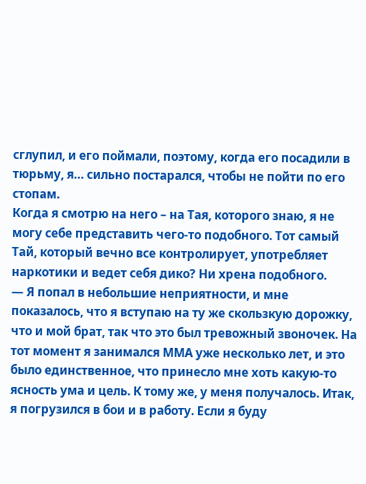сглупил, и его поймали, поэтому, когда его посадили в тюрьму, я… сильно постарался, чтобы не пойти по его стопам.
Когда я смотрю на него – на Тая, которого знаю, я не могу себе представить чего-то подобного. Тот самый Тай, который вечно все контролирует, употребляет наркотики и ведет себя дико? Ни хрена подобного.
— Я попал в небольшие неприятности, и мне показалось, что я вступаю на ту же скользкую дорожку, что и мой брат, так что это был тревожный звоночек. На тот момент я занимался ММА уже несколько лет, и это было единственное, что принесло мне хоть какую-то ясность ума и цель. К тому же, у меня получалось. Итак, я погрузился в бои и в работу. Если я буду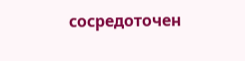сосредоточен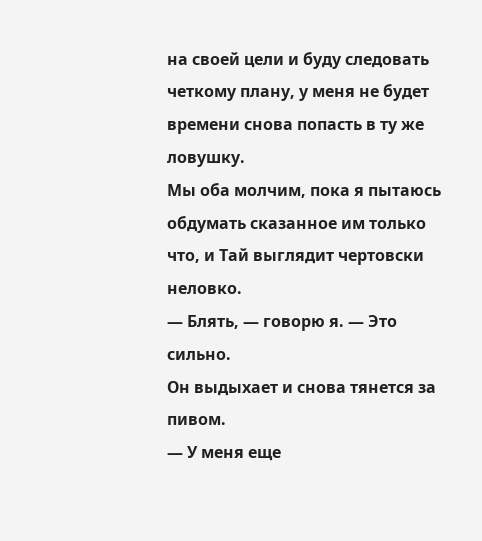на своей цели и буду следовать четкому плану, у меня не будет времени снова попасть в ту же ловушку.
Мы оба молчим, пока я пытаюсь обдумать сказанное им только что, и Тай выглядит чертовски неловко.
— Блять, — говорю я. — Это сильно.
Он выдыхает и снова тянется за пивом.
— У меня еще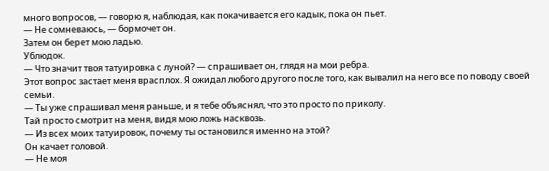много вопросов, — говорю я, наблюдая, как покачивается его кадык, пока он пьет.
— Не сомневаюсь, — бормочет он.
Затем он берет мою ладью.
Ублюдок.
— Что значит твоя татуировка с луной? — спрашивает он, глядя на мои ребра.
Этот вопрос застает меня врасплох. Я ожидал любого другого после того, как вывалил на него все по поводу своей семьи.
— Ты уже спрашивал меня раньше, и я тебе объяснял, что это просто по приколу.
Тай просто смотрит на меня, видя мою ложь насквозь.
— Из всех моих татуировок, почему ты остановился именно на этой?
Он качает головой.
— Не моя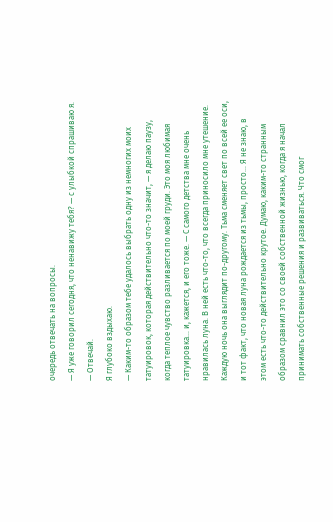очередь отвечать на вопросы.
— Я уже говорил сегодня, что ненавижу тебя? — с улыбкой спрашиваю я.
— Отвечай.
Я глубоко вздыхаю.
— Каким-то образом тебе удалось выбрать одну из немногих моих татуировок, которая действительно что-то значит, — я делаю паузу, когда теплое чувство разливается по моей груди. Это моя любимая татуировка… и, кажется, и его тоже. — С самого детства мне очень нравилась луна. В ней есть что-то, что всегда приносило мне утешение. Каждую ночь она выглядит по-другому. Тьма сменяет свет по всей ее оси, и тот факт, что новая луна рождается из тьмы, просто… Я не знаю, в этом есть что-то действительно крутое. Думаю, каким-то странным образом сравнил это со своей собственной жизнью, когда я начал принимать собственные решения и развиваться. Что смог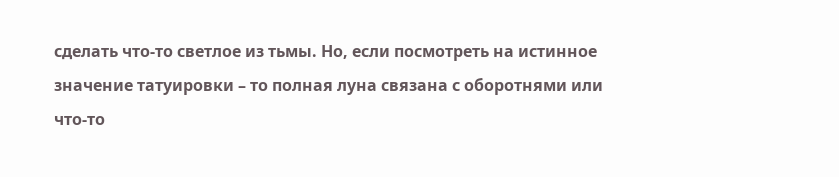сделать что-то светлое из тьмы. Но, если посмотреть на истинное значение татуировки – то полная луна связана с оборотнями или что-то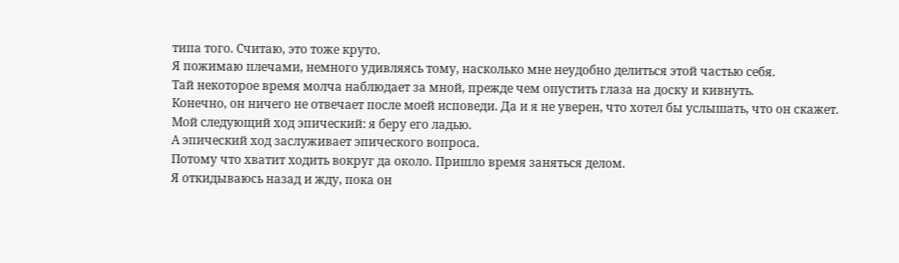типа того. Считаю, это тоже круто.
Я пожимаю плечами, немного удивляясь тому, насколько мне неудобно делиться этой частью себя.
Тай некоторое время молча наблюдает за мной, прежде чем опустить глаза на доску и кивнуть.
Конечно, он ничего не отвечает после моей исповеди. Да и я не уверен, что хотел бы услышать, что он скажет.
Мой следующий ход эпический: я беру его ладью.
А эпический ход заслуживает эпического вопроса.
Потому что хватит ходить вокруг да около. Пришло время заняться делом.
Я откидываюсь назад и жду, пока он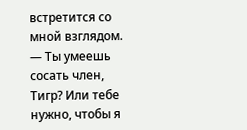встретится со мной взглядом.
— Ты умеешь сосать член, Тигр? Или тебе нужно, чтобы я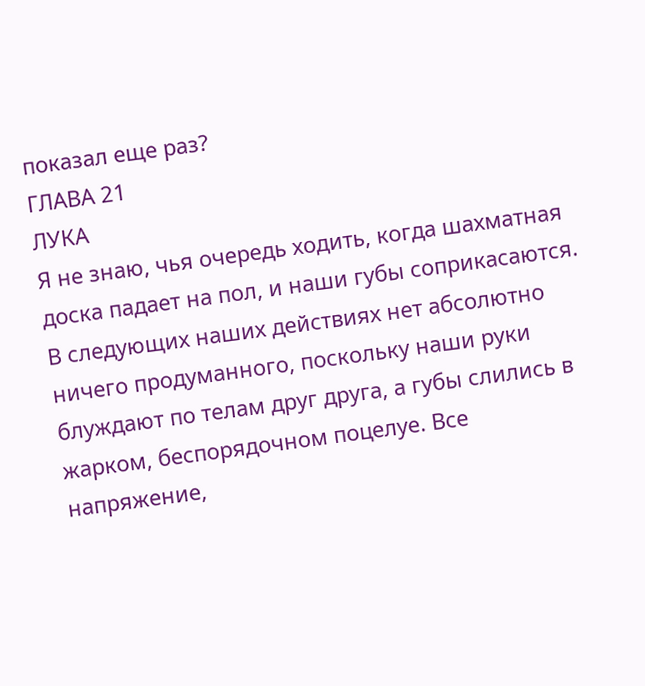показал еще раз?
ГЛАВА 21
ЛУКА
Я не знаю, чья очередь ходить, когда шахматная доска падает на пол, и наши губы соприкасаются. В следующих наших действиях нет абсолютно ничего продуманного, поскольку наши руки блуждают по телам друг друга, а губы слились в жарком, беспорядочном поцелуе. Все напряжение,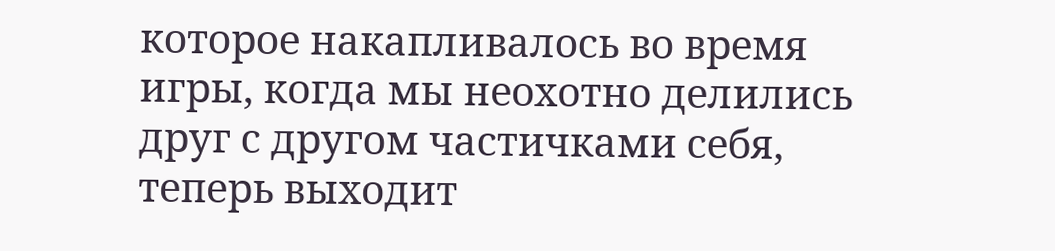которое накапливалось во время игры, когда мы неохотно делились друг с другом частичками себя, теперь выходит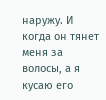наружу. И когда он тянет меня за волосы, а я кусаю его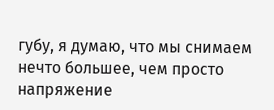губу, я думаю, что мы снимаем нечто большее, чем просто напряжение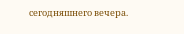сегодняшнего вечера.